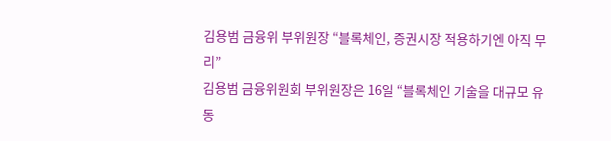김용범 금융위 부위원장 “블록체인, 증권시장 적용하기엔 아직 무리”
김용범 금융위원회 부위원장은 16일 “블록체인 기술을 대규모 유동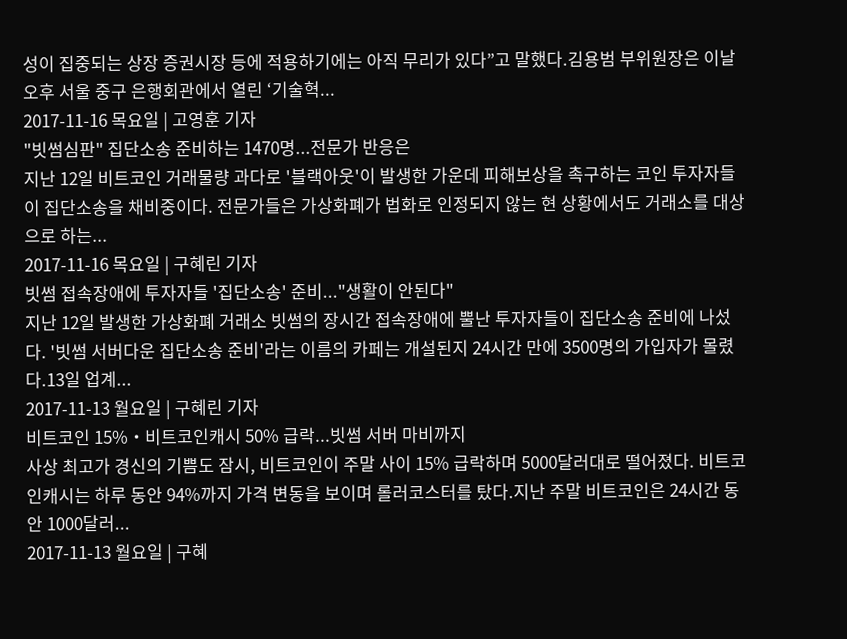성이 집중되는 상장 증권시장 등에 적용하기에는 아직 무리가 있다”고 말했다.김용범 부위원장은 이날 오후 서울 중구 은행회관에서 열린 ‘기술혁...
2017-11-16 목요일 | 고영훈 기자
"빗썸심판" 집단소송 준비하는 1470명...전문가 반응은
지난 12일 비트코인 거래물량 과다로 '블랙아웃'이 발생한 가운데 피해보상을 촉구하는 코인 투자자들이 집단소송을 채비중이다. 전문가들은 가상화폐가 법화로 인정되지 않는 현 상황에서도 거래소를 대상으로 하는...
2017-11-16 목요일 | 구혜린 기자
빗썸 접속장애에 투자자들 '집단소송' 준비..."생활이 안된다"
지난 12일 발생한 가상화폐 거래소 빗썸의 장시간 접속장애에 뿔난 투자자들이 집단소송 준비에 나섰다. '빗썸 서버다운 집단소송 준비'라는 이름의 카페는 개설된지 24시간 만에 3500명의 가입자가 몰렸다.13일 업계...
2017-11-13 월요일 | 구혜린 기자
비트코인 15%・비트코인캐시 50% 급락...빗썸 서버 마비까지
사상 최고가 경신의 기쁨도 잠시, 비트코인이 주말 사이 15% 급락하며 5000달러대로 떨어졌다. 비트코인캐시는 하루 동안 94%까지 가격 변동을 보이며 롤러코스터를 탔다.지난 주말 비트코인은 24시간 동안 1000달러...
2017-11-13 월요일 | 구혜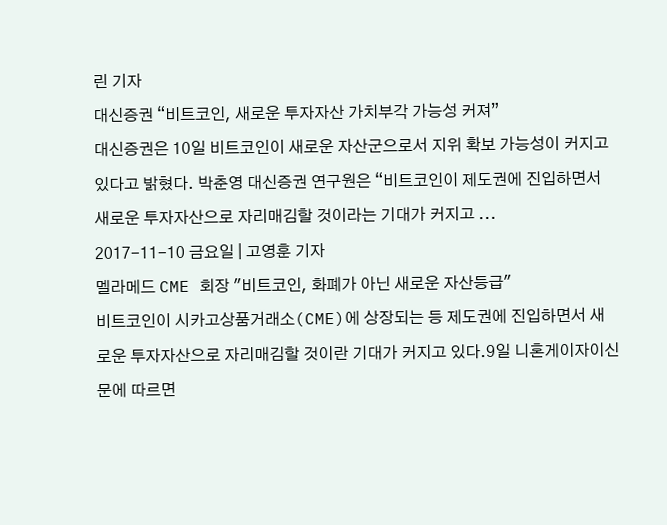린 기자
대신증권 “비트코인, 새로운 투자자산 가치부각 가능성 커져”
대신증권은 10일 비트코인이 새로운 자산군으로서 지위 확보 가능성이 커지고 있다고 밝혔다. 박춘영 대신증권 연구원은 “비트코인이 제도권에 진입하면서 새로운 투자자산으로 자리매김할 것이라는 기대가 커지고 ...
2017-11-10 금요일 | 고영훈 기자
멜라메드 CME 회장 "비트코인, 화폐가 아닌 새로운 자산등급"
비트코인이 시카고상품거래소(CME)에 상장되는 등 제도권에 진입하면서 새로운 투자자산으로 자리매김할 것이란 기대가 커지고 있다.9일 니혼게이자이신문에 따르면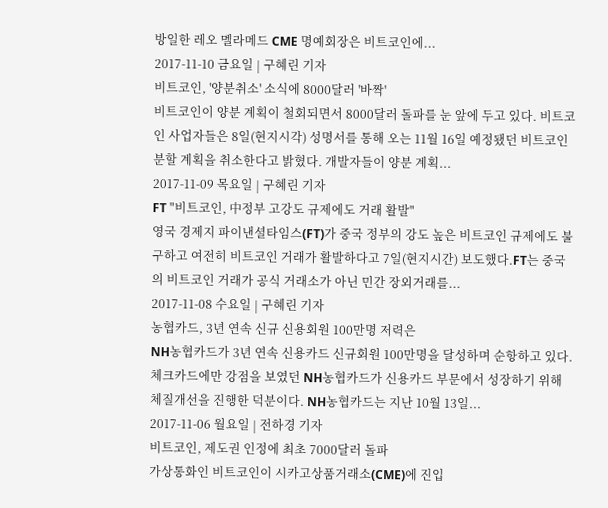방일한 레오 멜라메드 CME 명예회장은 비트코인에...
2017-11-10 금요일 | 구혜린 기자
비트코인, '양분취소' 소식에 8000달러 '바짝'
비트코인이 양분 계획이 철회되면서 8000달러 돌파를 눈 앞에 두고 있다. 비트코인 사업자들은 8일(현지시각) 성명서를 통해 오는 11월 16일 예정됐던 비트코인 분할 계획을 취소한다고 밝혔다. 개발자들이 양분 계획...
2017-11-09 목요일 | 구혜린 기자
FT "비트코인, 中정부 고강도 규제에도 거래 활발"
영국 경제지 파이낸셜타임스(FT)가 중국 정부의 강도 높은 비트코인 규제에도 불구하고 여전히 비트코인 거래가 활발하다고 7일(현지시간) 보도했다.FT는 중국의 비트코인 거래가 공식 거래소가 아닌 민간 장외거래를...
2017-11-08 수요일 | 구혜린 기자
농협카드, 3년 연속 신규 신용회원 100만명 저력은
NH농협카드가 3년 연속 신용카드 신규회원 100만명을 달성하며 순항하고 있다. 체크카드에만 강점을 보였던 NH농협카드가 신용카드 부문에서 성장하기 위해 체질개선을 진행한 덕분이다. NH농협카드는 지난 10월 13일...
2017-11-06 월요일 | 전하경 기자
비트코인, 제도권 인정에 최초 7000달러 돌파
가상통화인 비트코인이 시카고상품거래소(CME)에 진입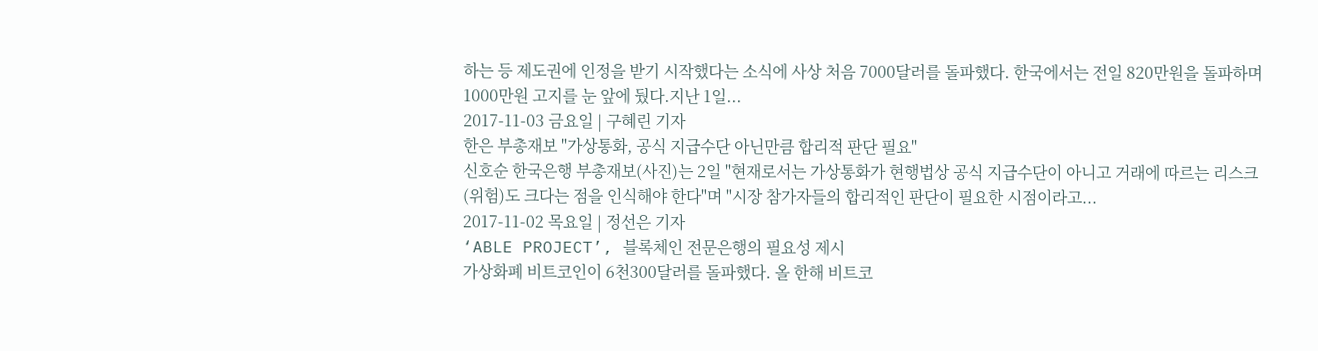하는 등 제도권에 인정을 받기 시작했다는 소식에 사상 처음 7000달러를 돌파했다. 한국에서는 전일 820만원을 돌파하며 1000만원 고지를 눈 앞에 뒀다.지난 1일...
2017-11-03 금요일 | 구혜린 기자
한은 부총재보 "가상통화, 공식 지급수단 아닌만큼 합리적 판단 필요"
신호순 한국은행 부총재보(사진)는 2일 "현재로서는 가상통화가 현행법상 공식 지급수단이 아니고 거래에 따르는 리스크(위험)도 크다는 점을 인식해야 한다"며 "시장 참가자들의 합리적인 판단이 필요한 시점이라고...
2017-11-02 목요일 | 정선은 기자
‘ABLE PROJECT’, 블록체인 전문은행의 필요성 제시
가상화폐 비트코인이 6천300달러를 돌파했다. 올 한해 비트코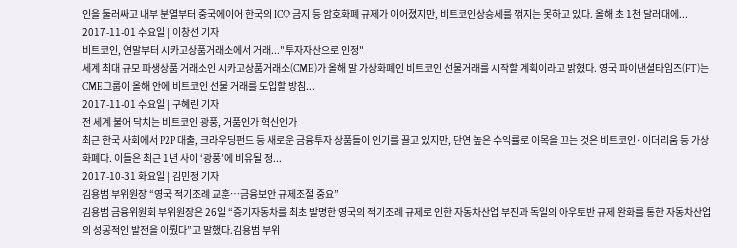인을 둘러싸고 내부 분열부터 중국에이어 한국의 ICO 금지 등 암호화폐 규제가 이어졌지만, 비트코인상승세를 꺾지는 못하고 있다. 올해 초 1천 달러대에...
2017-11-01 수요일 | 이창선 기자
비트코인, 연말부터 시카고상품거래소에서 거래..."투자자산으로 인정"
세계 최대 규모 파생상품 거래소인 시카고상품거래소(CME)가 올해 말 가상화폐인 비트코인 선물거래를 시작할 계획이라고 밝혔다. 영국 파이낸셜타임즈(FT)는 CME그룹이 올해 안에 비트코인 선물 거래를 도입할 방침...
2017-11-01 수요일 | 구혜린 기자
전 세계 불어 닥치는 비트코인 광풍, 거품인가 혁신인가
최근 한국 사회에서 P2P 대출, 크라우딩펀드 등 새로운 금융투자 상품들이 인기를 끌고 있지만, 단연 높은 수익률로 이목을 끄는 것은 비트코인·이더리움 등 가상화폐다. 이들은 최근 1년 사이 ‘광풍’에 비유될 정...
2017-10-31 화요일 | 김민정 기자
김용범 부위원장 “영국 적기조례 교훈…금융보안 규제조절 중요”
김용범 금융위원회 부위원장은 26일 “증기자동차를 최초 발명한 영국의 적기조례 규제로 인한 자동차산업 부진과 독일의 아우토반 규제 완화를 통한 자동차산업의 성공적인 발전을 이뤘다”고 말했다.김용범 부위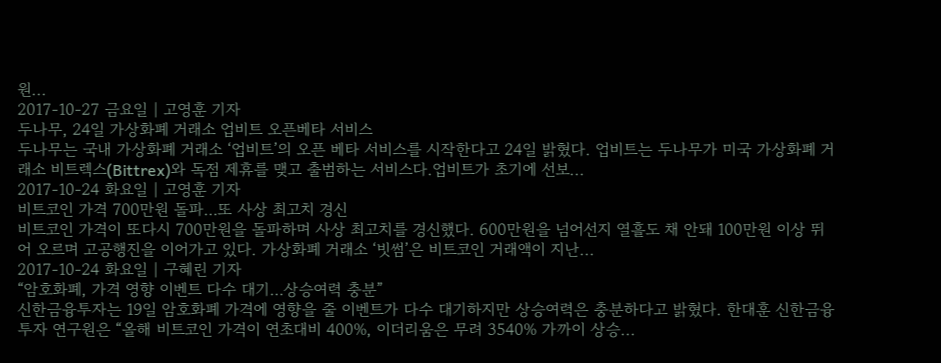원...
2017-10-27 금요일 | 고영훈 기자
두나무, 24일 가상화폐 거래소 업비트 오픈베타 서비스
두나무는 국내 가상화폐 거래소 ‘업비트’의 오픈 베타 서비스를 시작한다고 24일 밝혔다. 업비트는 두나무가 미국 가상화폐 거래소 비트렉스(Bittrex)와 독점 제휴를 맺고 출범하는 서비스다.업비트가 초기에 선보...
2017-10-24 화요일 | 고영훈 기자
비트코인 가격 700만원 돌파…또 사상 최고치 경신
비트코인 가격이 또다시 700만원을 돌파하며 사상 최고치를 경신했다. 600만원을 넘어선지 열흘도 채 안돼 100만원 이상 뛰어 오르며 고공행진을 이어가고 있다. 가상화폐 거래소 ‘빗썸’은 비트코인 거래액이 지난...
2017-10-24 화요일 | 구혜린 기자
“암호화폐, 가격 영향 이벤트 다수 대기…상승여력 충분”
신한금융투자는 19일 암호화폐 가격에 영향을 줄 이벤트가 다수 대기하지만 상승여력은 충분하다고 밝혔다. 한대훈 신한금융투자 연구원은 “올해 비트코인 가격이 연초대비 400%, 이더리움은 무려 3540% 가까이 상승...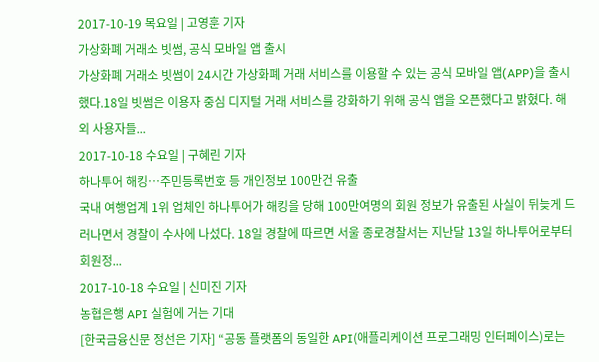2017-10-19 목요일 | 고영훈 기자
가상화폐 거래소 빗썸, 공식 모바일 앱 출시
가상화폐 거래소 빗썸이 24시간 가상화폐 거래 서비스를 이용할 수 있는 공식 모바일 앱(APP)을 출시했다.18일 빗썸은 이용자 중심 디지털 거래 서비스를 강화하기 위해 공식 앱을 오픈했다고 밝혔다. 해외 사용자들...
2017-10-18 수요일 | 구혜린 기자
하나투어 해킹…주민등록번호 등 개인정보 100만건 유출
국내 여행업계 1위 업체인 하나투어가 해킹을 당해 100만여명의 회원 정보가 유출된 사실이 뒤늦게 드러나면서 경찰이 수사에 나섰다. 18일 경찰에 따르면 서울 종로경찰서는 지난달 13일 하나투어로부터 회원정...
2017-10-18 수요일 | 신미진 기자
농협은행 API 실험에 거는 기대
[한국금융신문 정선은 기자] “공동 플랫폼의 동일한 API(애플리케이션 프로그래밍 인터페이스)로는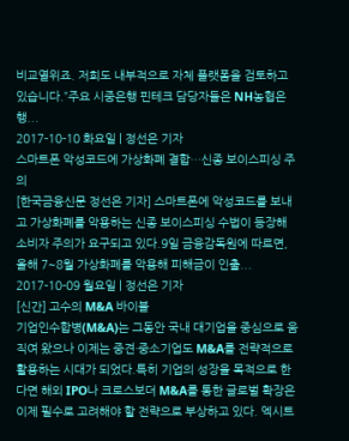비교열위죠. 저희도 내부적으로 자체 플랫폼을 검토하고 있습니다.”주요 시중은행 핀테크 담당자들은 NH농협은행...
2017-10-10 화요일 | 정선은 기자
스마트폰 악성코드에 가상화폐 결합…신종 보이스피싱 주의
[한국금융신문 정선은 기자] 스마트폰에 악성코드를 보내고 가상화폐를 악용하는 신종 보이스피싱 수법이 등장해 소비자 주의가 요구되고 있다.9일 금융감독원에 따르면, 올해 7~8월 가상화폐를 악용해 피해금이 인출...
2017-10-09 월요일 | 정선은 기자
[신간] 고수의 M&A 바이블
기업인수합병(M&A)는 그동안 국내 대기업을 중심으로 움직여 왔으나 이제는 중견·중소기업도 M&A를 전략적으로 활용하는 시대가 되었다.특히 기업의 성장을 목적으로 한다면 해외 IPO나 크로스보더 M&A를 통한 글로벌 확장은 이제 필수로 고려해야 할 전략으로 부상하고 있다. 엑시트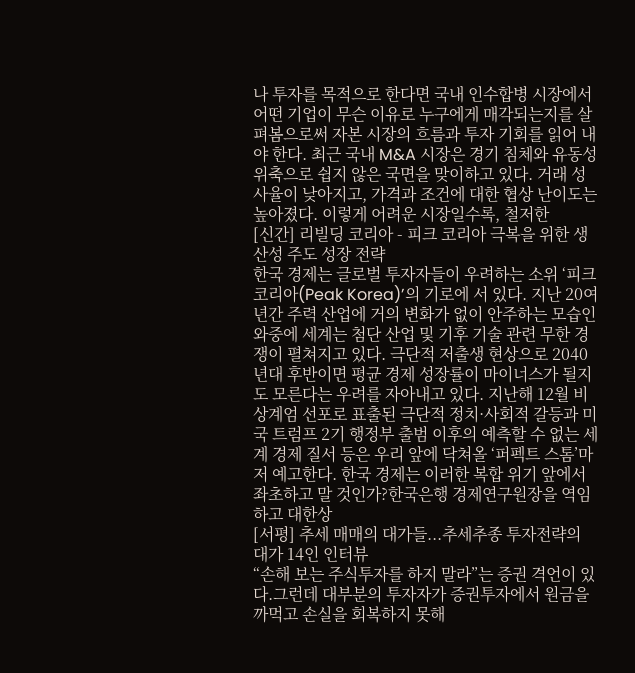나 투자를 목적으로 한다면 국내 인수합병 시장에서 어떤 기업이 무슨 이유로 누구에게 매각되는지를 살펴봄으로써 자본 시장의 흐름과 투자 기회를 읽어 내야 한다. 최근 국내 M&A 시장은 경기 침체와 유동성 위축으로 쉽지 않은 국면을 맞이하고 있다. 거래 성사율이 낮아지고, 가격과 조건에 대한 협상 난이도는 높아졌다. 이렇게 어려운 시장일수록, 철저한
[신간] 리빌딩 코리아 - 피크 코리아 극복을 위한 생산성 주도 성장 전략
한국 경제는 글로벌 투자자들이 우려하는 소위 ‘피크 코리아(Peak Korea)’의 기로에 서 있다. 지난 20여 년간 주력 산업에 거의 변화가 없이 안주하는 모습인 와중에 세계는 첨단 산업 및 기후 기술 관련 무한 경쟁이 펼쳐지고 있다. 극단적 저출생 현상으로 2040년대 후반이면 평균 경제 성장률이 마이너스가 될지도 모른다는 우려를 자아내고 있다. 지난해 12월 비상계엄 선포로 표출된 극단적 정치·사회적 갈등과 미국 트럼프 2기 행정부 출범 이후의 예측할 수 없는 세계 경제 질서 등은 우리 앞에 닥쳐올 ‘퍼펙트 스톰’마저 예고한다. 한국 경제는 이러한 복합 위기 앞에서 좌초하고 말 것인가?한국은행 경제연구원장을 역임하고 대한상
[서평] 추세 매매의 대가들...추세추종 투자전략의 대가 14인 인터뷰
“손해 보는 주식투자를 하지 말라”는 증권 격언이 있다.그런데 대부분의 투자자가 증권투자에서 원금을 까먹고 손실을 회복하지 못해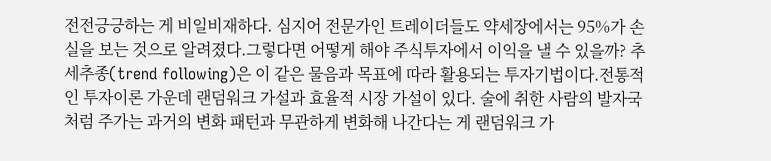전전긍긍하는 게 비일비재하다. 심지어 전문가인 트레이더들도 약세장에서는 95%가 손실을 보는 것으로 알려졌다.그렇다면 어떻게 해야 주식투자에서 이익을 낼 수 있을까? 추세추종(trend following)은 이 같은 물음과 목표에 따라 활용되는 투자기법이다.전통적인 투자이론 가운데 랜덤워크 가설과 효율적 시장 가설이 있다. 술에 취한 사람의 발자국처럼 주가는 과거의 변화 패턴과 무관하게 변화해 나간다는 게 랜덤워크 가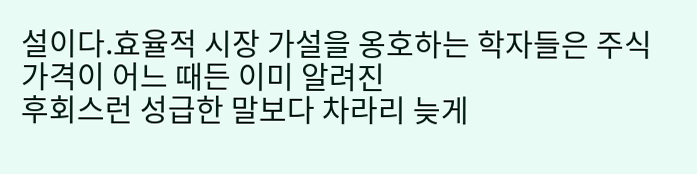설이다.효율적 시장 가설을 옹호하는 학자들은 주식 가격이 어느 때든 이미 알려진
후회스런 성급한 말보다 차라리 늦게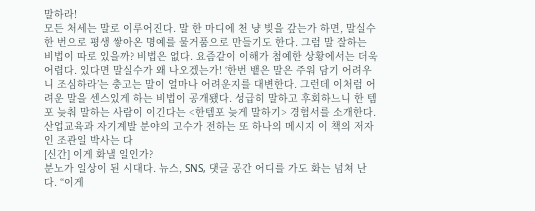말하라!
모든 처세는 말로 이루어진다. 말 한 마디에 천 냥 빚을 갚는가 하면, 말실수 한 번으로 평생 쌓아온 명예를 물거품으로 만들기도 한다. 그럼 말 잘하는 비법이 따로 있을까? 비법은 없다. 요즘같이 이해가 첨예한 상황에서는 더욱 어렵다. 있다면 말실수가 왜 나오겠는가! ‘한번 뱉은 말은 주워 담기 어려우니 조심하라’는 충고는 말이 얼마나 어려운지를 대변한다. 그런데 이처럼 어려운 말을 센스있게 하는 비법이 공개됐다. 성급히 말하고 후회하느니 한 템포 늦춰 말하는 사람이 이긴다는 <한템포 늦게 말하기> 경험서를 소개한다. 산업교육과 자기계발 분야의 고수가 전하는 또 하나의 메시지 이 책의 저자인 조관일 박사는 다
[신간] 이게 화낼 일인가?
분노가 일상이 된 시대다. 뉴스, SNS, 댓글 공간 어디를 가도 화는 넘쳐 난다. “이게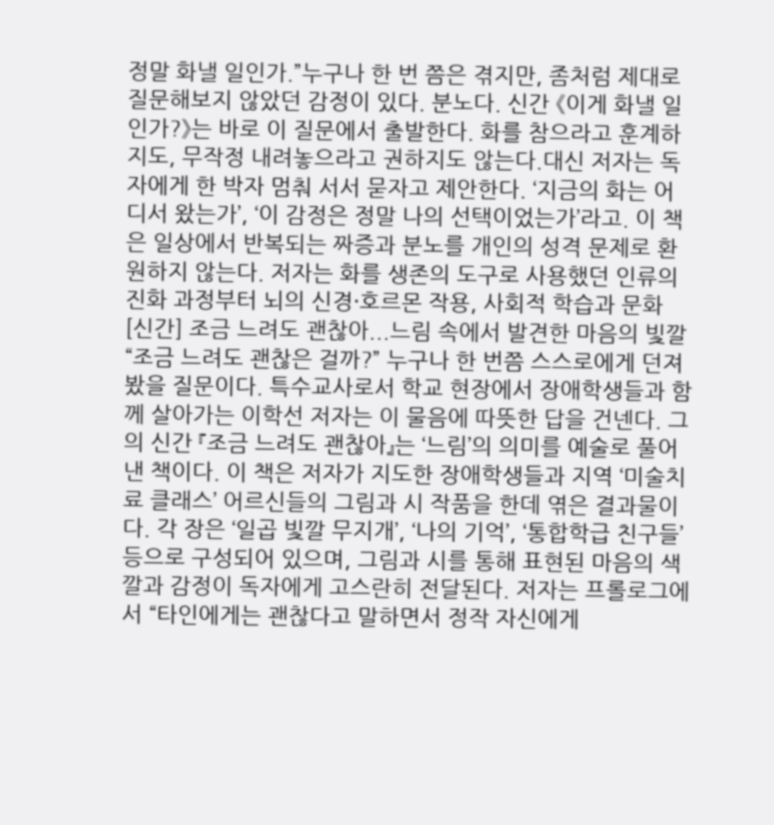정말 화낼 일인가.”누구나 한 번 쯤은 겪지만, 좀처럼 제대로 질문해보지 않았던 감정이 있다. 분노다. 신간 《이게 화낼 일인가?》는 바로 이 질문에서 출발한다. 화를 참으라고 훈계하지도, 무작정 내려놓으라고 권하지도 않는다.대신 저자는 독자에게 한 박자 멈춰 서서 묻자고 제안한다. ‘지금의 화는 어디서 왔는가’, ‘이 감정은 정말 나의 선택이었는가’라고. 이 책은 일상에서 반복되는 짜증과 분노를 개인의 성격 문제로 환원하지 않는다. 저자는 화를 생존의 도구로 사용했던 인류의 진화 과정부터 뇌의 신경·호르몬 작용, 사회적 학습과 문화
[신간] 조금 느려도 괜찮아...느림 속에서 발견한 마음의 빛깔
“조금 느려도 괜찮은 걸까?” 누구나 한 번쯤 스스로에게 던져봤을 질문이다. 특수교사로서 학교 현장에서 장애학생들과 함께 살아가는 이학선 저자는 이 물음에 따뜻한 답을 건넨다. 그의 신간 『조금 느려도 괜찮아』는 ‘느림’의 의미를 예술로 풀어낸 책이다. 이 책은 저자가 지도한 장애학생들과 지역 ‘미술치료 클래스’ 어르신들의 그림과 시 작품을 한데 엮은 결과물이다. 각 장은 ‘일곱 빛깔 무지개’, ‘나의 기억’, ‘통합학급 친구들’ 등으로 구성되어 있으며, 그림과 시를 통해 표현된 마음의 색깔과 감정이 독자에게 고스란히 전달된다. 저자는 프롤로그에서 “타인에게는 괜찮다고 말하면서 정작 자신에게